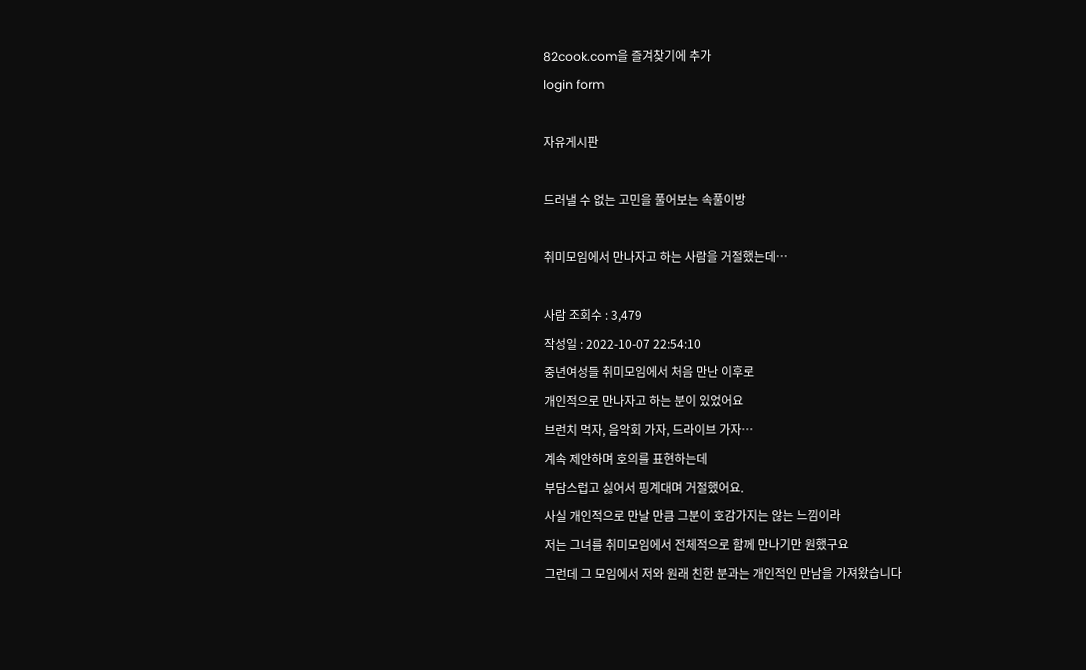82cook.com을 즐겨찾기에 추가
login form

자유게시판

드러낼 수 없는 고민을 풀어보는 속풀이방

취미모임에서 만나자고 하는 사람을 거절했는데…

사람 조회수 : 3,479
작성일 : 2022-10-07 22:54:10
중년여성들 취미모임에서 처음 만난 이후로
개인적으로 만나자고 하는 분이 있었어요
브런치 먹자, 음악회 가자, 드라이브 가자…
계속 제안하며 호의를 표현하는데
부담스럽고 싫어서 핑계대며 거절했어요.
사실 개인적으로 만날 만큼 그분이 호감가지는 않는 느낌이라
저는 그녀를 취미모임에서 전체적으로 함께 만나기만 원했구요
그런데 그 모임에서 저와 원래 친한 분과는 개인적인 만남을 가져왔습니다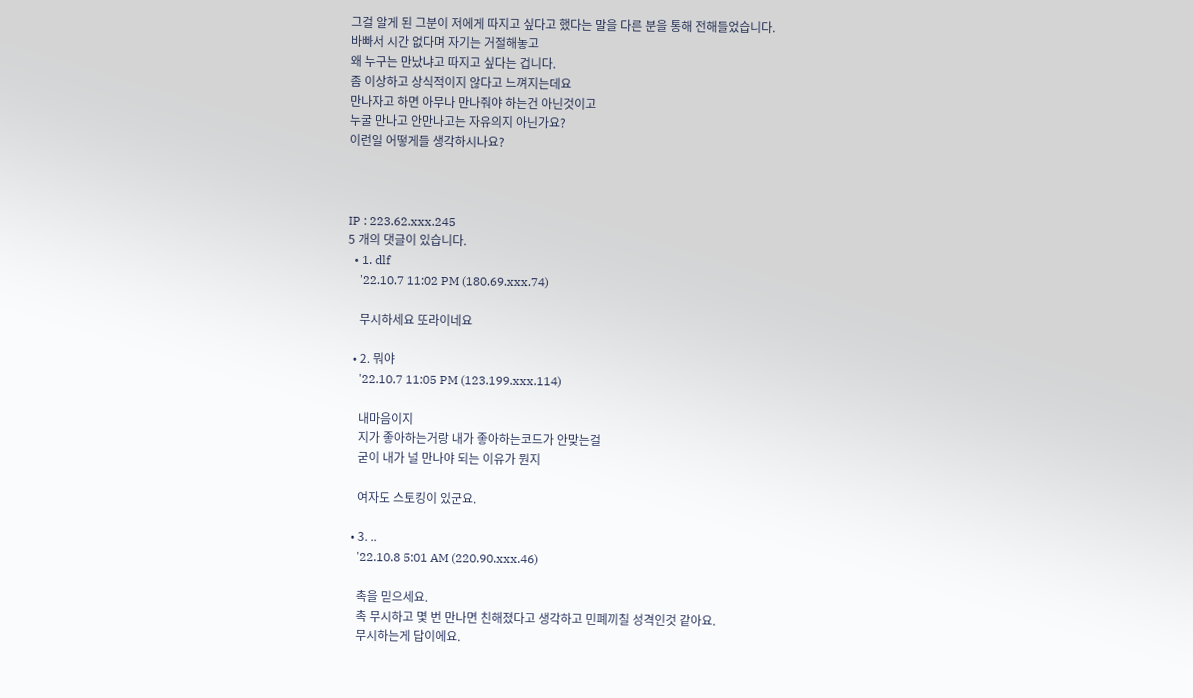그걸 알게 된 그분이 저에게 따지고 싶다고 했다는 말을 다른 분을 통해 전해들었습니다.
바빠서 시간 없다며 자기는 거절해놓고
왜 누구는 만났냐고 따지고 싶다는 겁니다.
좀 이상하고 상식적이지 않다고 느껴지는데요
만나자고 하면 아무나 만나줘야 하는건 아닌것이고
누굴 만나고 안만나고는 자유의지 아닌가요?
이런일 어떻게들 생각하시나요?



IP : 223.62.xxx.245
5 개의 댓글이 있습니다.
  • 1. dlf
    '22.10.7 11:02 PM (180.69.xxx.74)

    무시하세요 또라이네요

  • 2. 뭐야
    '22.10.7 11:05 PM (123.199.xxx.114)

    내마음이지
    지가 좋아하는거랑 내가 좋아하는코드가 안맞는걸
    굳이 내가 널 만나야 되는 이유가 뭔지

    여자도 스토킹이 있군요.

  • 3. ..
    '22.10.8 5:01 AM (220.90.xxx.46)

    촉을 믿으세요.
    촉 무시하고 몇 번 만나면 친해졌다고 생각하고 민폐끼칠 성격인것 같아요.
    무시하는게 답이에요.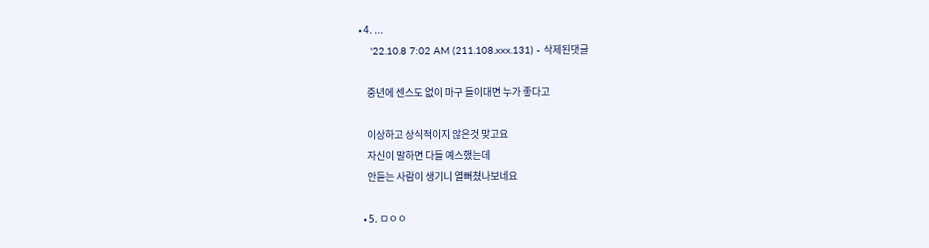• 4. ...
    '22.10.8 7:02 AM (211.108.xxx.131) - 삭제된댓글

    중년에 센스도 없이 마구 들이대면 누가 좋다고

    이상하고 상식적이지 않은것 맞고요
    자신이 말하면 다들 예스했는데
    안듣는 사람이 생기니 열뻐쳤나보네요

  • 5. ㅁㅇㅇ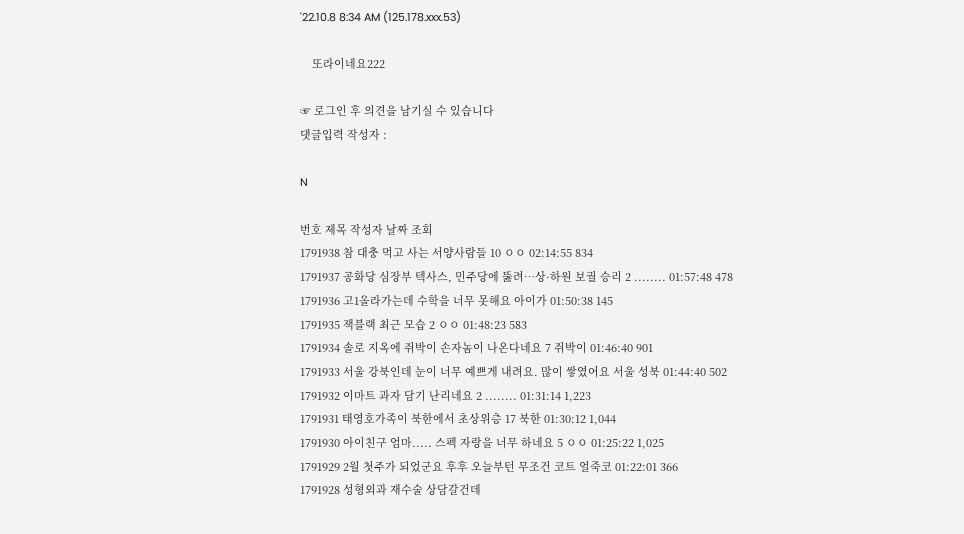'22.10.8 8:34 AM (125.178.xxx.53)

    또라이네요222

☞ 로그인 후 의견을 남기실 수 있습니다
댓글입력 작성자 :

N

번호 제목 작성자 날짜 조회
1791938 참 대충 먹고 사는 서양사람들 10 ㅇㅇ 02:14:55 834
1791937 공화당 심장부 텍사스, 민주당에 뚫려…상·하원 보궐 승리 2 ........ 01:57:48 478
1791936 고1올라가는데 수학을 너무 못해요 아이가 01:50:38 145
1791935 잭블랙 최근 모습 2 ㅇㅇ 01:48:23 583
1791934 솔로 지옥에 쥐박이 손자놈이 나온다네요 7 쥐박이 01:46:40 901
1791933 서울 강북인데 눈이 너무 예쁘게 내려요. 많이 쌓였어요 서울 성북 01:44:40 502
1791932 이마트 과자 담기 난리네요 2 ........ 01:31:14 1,223
1791931 태영호가족이 북한에서 초상위층 17 북한 01:30:12 1,044
1791930 아이친구 엄마..... 스펙 자랑을 너무 하네요 5 ㅇㅇ 01:25:22 1,025
1791929 2월 첫주가 되었군요 후후 오늘부턴 무조건 코트 얼죽코 01:22:01 366
1791928 성형외과 재수술 상담갈건데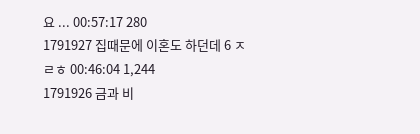요 ... 00:57:17 280
1791927 집때문에 이혼도 하던데 6 ㅈㄹㅎ 00:46:04 1,244
1791926 금과 비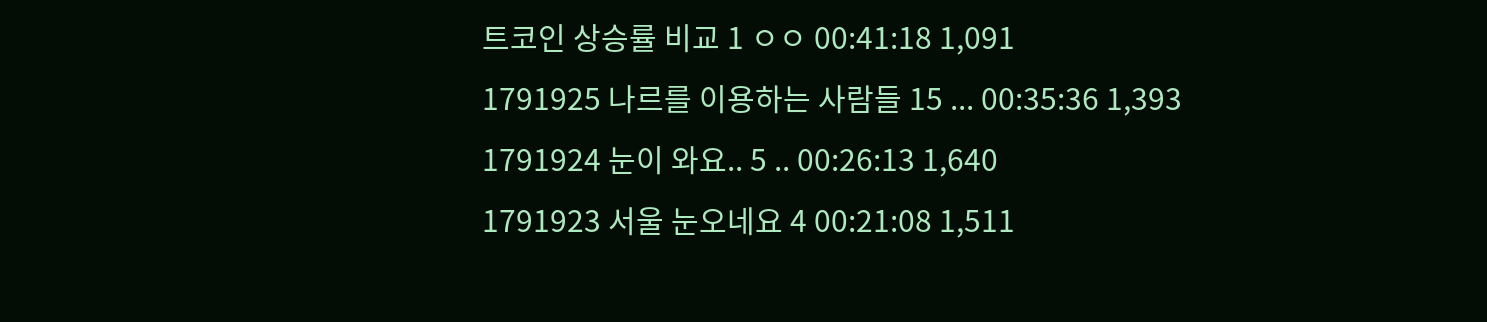트코인 상승률 비교 1 ㅇㅇ 00:41:18 1,091
1791925 나르를 이용하는 사람들 15 ... 00:35:36 1,393
1791924 눈이 와요.. 5 .. 00:26:13 1,640
1791923 서울 눈오네요 4 00:21:08 1,511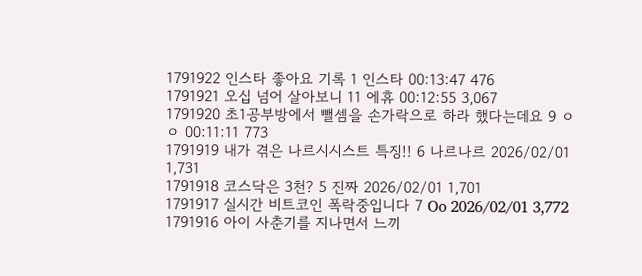1791922 인스타 좋아요 기록 1 인스타 00:13:47 476
1791921 오십 넘어 살아보니 11 에휴 00:12:55 3,067
1791920 초1공부방에서 뺄셈을 손가락으로 하라 했다는데요 9 ㅇㅇ 00:11:11 773
1791919 내가 겪은 나르시시스트 특징!! 6 나르나르 2026/02/01 1,731
1791918 코스닥은 3천? 5 진짜 2026/02/01 1,701
1791917 실시간 비트코인 폭락중입니다 7 Oo 2026/02/01 3,772
1791916 아이 사춘기를 지나면서 느끼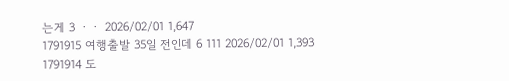는게 3 ㆍㆍ 2026/02/01 1,647
1791915 여행출발 35일 전인데 6 111 2026/02/01 1,393
1791914 도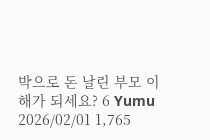박으로 돈 날린 부모 이해가 되세요? 6 Yumu 2026/02/01 1,765